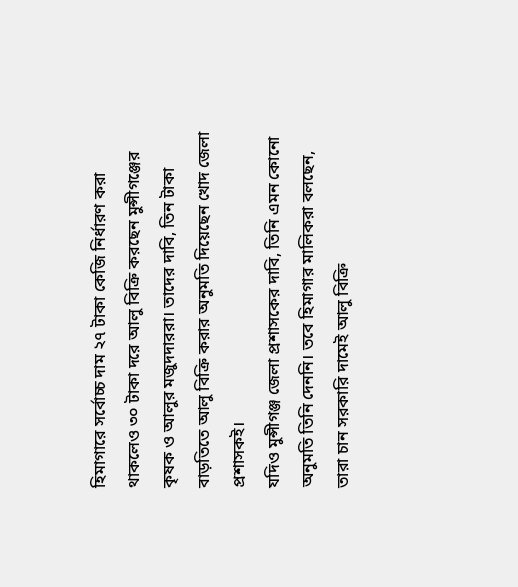হিমাগারে সর্বোচ্চ দাম ২৭ টাকা কেজি নির্ধারণ করা থাকলেও ৩০ টাকা দরে আলু বিক্রি করছেন মুন্সীগঞ্জের কৃষক ও আলুর মজুদদাররা। তাদের দাবি, তিন টাকা বাড়তিতে আলু বিক্রি করার অনুমতি দিয়েছেন খোদ জেলা প্রশাসকই।
যদিও মুন্সীগঞ্জ জেলা প্রশাসকের দাবি, তিনি এমন কোনো অনুমতি তিনি দেননি। তবে হিমাগার মালিকরা বলছেন, তারা চান সরকারি দামেই আলু বিক্রি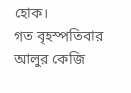হোক।
গত বৃহস্পতিবার আলুর কেজি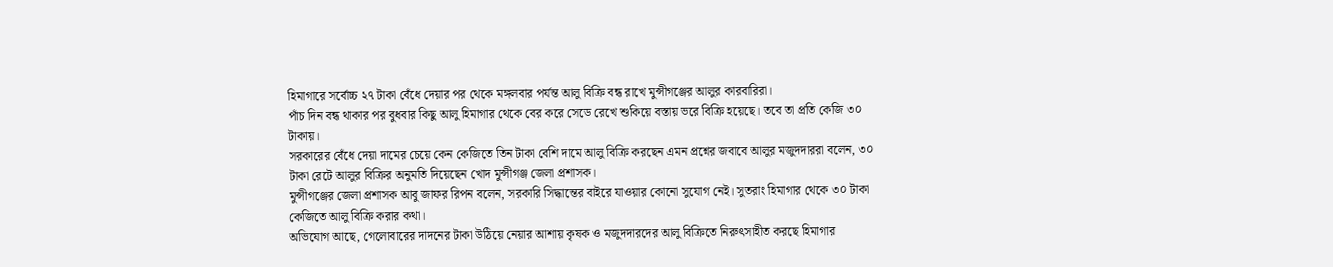হিমাগারে সর্বোচ্চ ২৭ টাকা বেঁধে দেয়ার পর থেকে মঙ্গলবার পর্যন্ত আলু বিক্রি বন্ধ রাখে মুন্সীগঞ্জের আলুর কারবারিরা।
পাঁচ দিন বন্ধ থাকার পর বুধবার কিছু আলু হিমাগার থেকে বের করে সেডে রেখে শুকিয়ে বস্তায় ভরে বিক্রি হয়েছে। তবে তা প্রতি কেজি ৩০ টাকায়।
সরকারের বেঁধে দেয়া দামের চেয়ে কেন কেজিতে তিন টাকা বেশি দামে আলু বিক্রি করছেন এমন প্রশ্নের জবাবে আলুর মজুদদাররা বলেন, ৩০ টাকা রেটে আলুর বিক্রির অনুমতি দিয়েছেন খোদ মুন্সীগঞ্জ জেলা প্রশাসক।
মুন্সীগঞ্জের জেলা প্রশাসক আবু জাফর রিপন বলেন, সরকারি সিদ্ধান্তের বাইরে যাওয়ার কোনো সুযোগ নেই। সুতরাং হিমাগার থেকে ৩০ টাকা কেজিতে আলু বিক্রি করার কথা।
অভিযোগ আছে, গেলোবারের দাদনের টাকা উঠিয়ে নেয়ার আশায় কৃষক ও মজুদদারদের আলু বিক্রিতে নিরুৎসাহীত করছে হিমাগার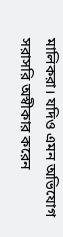মালিকরা। যদিও এমন অভিযোগ সরাসরি অস্বীকার করেন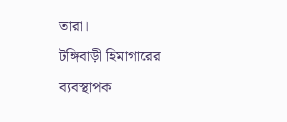তারা।
টঙ্গিবাড়ী হিমাগারের ব্যবস্থাপক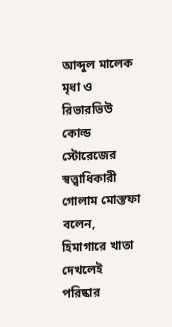আব্দুল মালেক মৃধা ও রিভারভিউ কোল্ড স্টোরেজের স্বত্ত্বাধিকারী গোলাম মোস্তফা বলেন, হিমাগারে খাতা দেখলেই পরিষ্কার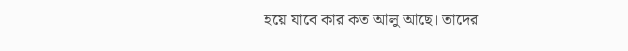হয়ে যাবে কার কত আলু আছে। তাদের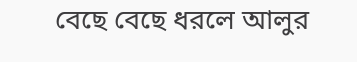বেছে বেছে ধরলে আলুর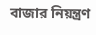বাজার নিয়ন্ত্রণ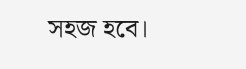সহজ হবে।